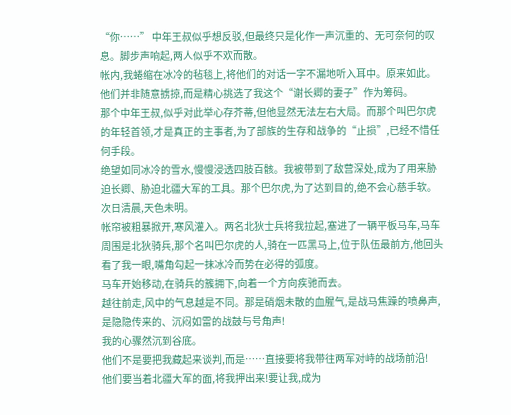“你……” 中年王叔似乎想反驳,但最终只是化作一声沉重的、无可奈何的叹息。脚步声响起,两人似乎不欢而散。
帐内,我蜷缩在冰冷的毡毯上,将他们的对话一字不漏地听入耳中。原来如此。他们并非随意掳掠,而是精心挑选了我这个“谢长卿的妻子”作为筹码。
那个中年王叔,似乎对此举心存芥蒂,但他显然无法左右大局。而那个叫巴尔虎的年轻首领,才是真正的主事者,为了部族的生存和战争的“止损”,已经不惜任何手段。
绝望如同冰冷的雪水,慢慢浸透四肢百骸。我被带到了敌营深处,成为了用来胁迫长卿、胁迫北疆大军的工具。那个巴尔虎,为了达到目的,绝不会心慈手软。
次日清晨,天色未明。
帐帘被粗暴掀开,寒风灌入。两名北狄士兵将我拉起,塞进了一辆平板马车,马车周围是北狄骑兵,那个名叫巴尔虎的人,骑在一匹黑马上,位于队伍最前方,他回头看了我一眼,嘴角勾起一抹冰冷而势在必得的弧度。
马车开始移动,在骑兵的簇拥下,向着一个方向疾驰而去。
越往前走,风中的气息越是不同。那是硝烟未散的血腥气,是战马焦躁的喷鼻声,是隐隐传来的、沉闷如雷的战鼓与号角声!
我的心骤然沉到谷底。
他们不是要把我藏起来谈判,而是……直接要将我带往两军对峙的战场前沿!
他们要当着北疆大军的面,将我押出来!要让我,成为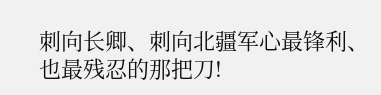刺向长卿、刺向北疆军心最锋利、也最残忍的那把刀!